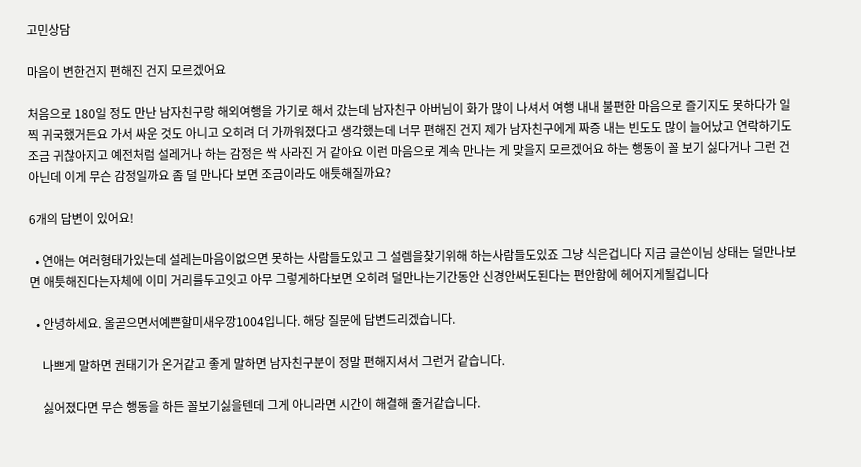고민상담

마음이 변한건지 편해진 건지 모르겠어요

처음으로 180일 정도 만난 남자친구랑 해외여행을 가기로 해서 갔는데 남자친구 아버님이 화가 많이 나셔서 여행 내내 불편한 마음으로 즐기지도 못하다가 일찍 귀국했거든요 가서 싸운 것도 아니고 오히려 더 가까워졌다고 생각했는데 너무 편해진 건지 제가 남자친구에게 짜증 내는 빈도도 많이 늘어났고 연락하기도 조금 귀찮아지고 예전처럼 설레거나 하는 감정은 싹 사라진 거 같아요 이런 마음으로 계속 만나는 게 맞을지 모르겠어요 하는 행동이 꼴 보기 싫다거나 그런 건 아닌데 이게 무슨 감정일까요 좀 덜 만나다 보면 조금이라도 애틋해질까요?

6개의 답변이 있어요!

  • 연애는 여러형태가있는데 설레는마음이없으면 못하는 사람들도있고 그 설렘을찾기위해 하는사람들도있죠 그냥 식은겁니다 지금 글쓴이님 상태는 덜만나보면 애틋해진다는자체에 이미 거리를두고잇고 아무 그렇게하다보면 오히려 덜만나는기간동안 신경안써도된다는 편안함에 헤어지게될겁니다

  • 안녕하세요. 올곧으면서예쁜할미새우깡1004입니다. 해당 질문에 답변드리겠습니다.

    나쁘게 말하면 권태기가 온거같고 좋게 말하면 남자친구분이 정말 편해지셔서 그런거 같습니다.

    싫어졌다면 무슨 행동을 하든 꼴보기싫을텐데 그게 아니라면 시간이 해결해 줄거같습니다.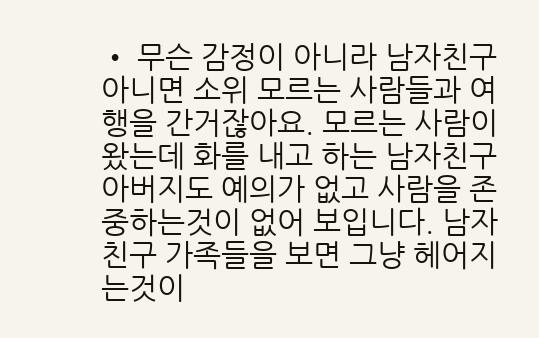• 무슨 감정이 아니라 남자친구아니면 소위 모르는 사람들과 여행을 간거잖아요. 모르는 사람이 왔는데 화를 내고 하는 남자친구 아버지도 예의가 없고 사람을 존중하는것이 없어 보입니다. 남자친구 가족들을 보면 그냥 헤어지는것이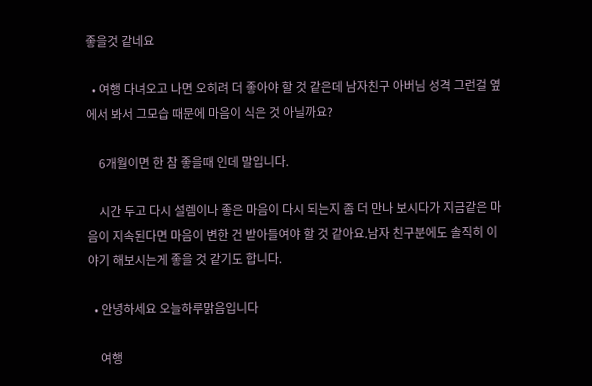좋을것 같네요

  • 여행 다녀오고 나면 오히려 더 좋아야 할 것 같은데 남자친구 아버님 성격 그런걸 옆에서 봐서 그모습 때문에 마음이 식은 것 아닐까요?

    6개월이면 한 참 좋을때 인데 말입니다.

    시간 두고 다시 설렘이나 좋은 마음이 다시 되는지 좀 더 만나 보시다가 지금같은 마음이 지속된다면 마음이 변한 건 받아들여야 할 것 같아요.남자 친구분에도 솔직히 이야기 해보시는게 좋을 것 같기도 합니다.

  • 안녕하세요 오늘하루맑음입니다

    여행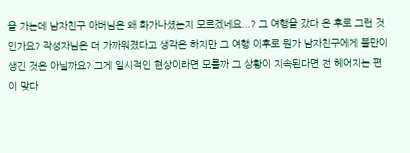을 가는데 남자친구 아버님은 왜 화가나셨는지 모르겠네요...? 그 여행을 갔다 온 후로 그런 것인가요? 작성자님은 더 가까워졌다고 생각은 하지만 그 여행 이후로 뭔가 남자친구에게 불만이 생긴 것은 아닐까요? 그게 일시적인 현상이라면 모를까 그 상황이 지속된다면 전 헤어지는 편이 맞다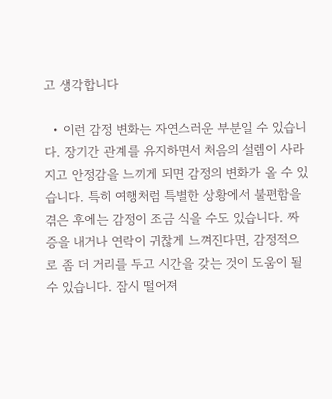고 생각합니다

  • 이런 감정 변화는 자연스러운 부분일 수 있습니다. 장기간 관계를 유지하면서 처음의 설렘이 사라지고 안정감을 느끼게 되면 감정의 변화가 올 수 있습니다. 특히 여행처럼 특별한 상황에서 불편함을 겪은 후에는 감정이 조금 식을 수도 있습니다. 짜증을 내거나 연락이 귀찮게 느껴진다면, 감정적으로 좀 더 거리를 두고 시간을 갖는 것이 도움이 될 수 있습니다. 잠시 떨어져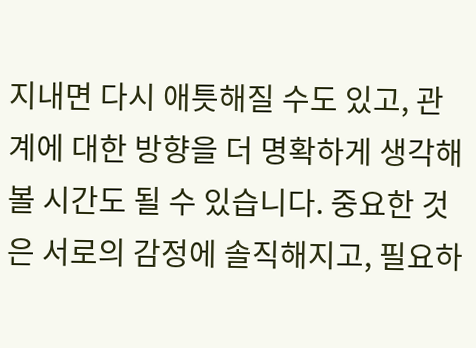지내면 다시 애틋해질 수도 있고, 관계에 대한 방향을 더 명확하게 생각해볼 시간도 될 수 있습니다. 중요한 것은 서로의 감정에 솔직해지고, 필요하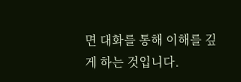면 대화를 통해 이해를 깊게 하는 것입니다.